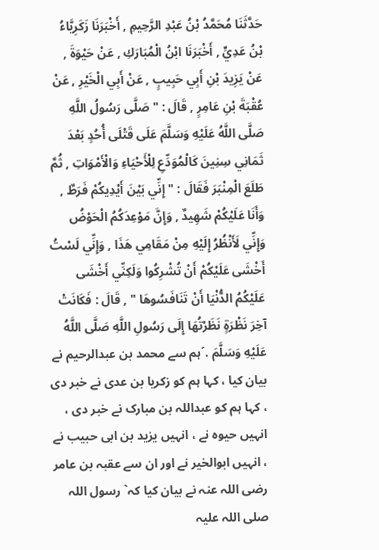حَدَّثَنَا مُحَمَّدُ بْنُ عَبْدِ الرَّحِيمِ , أَخْبَرَنَا زَكَرِيَّاءُ بْنُ عَدِيٍّ , أَخْبَرَنَا ابْنُ الْمُبَارَكِ , عَنْ حَيْوَةَ , عَنْ يَزِيدَ بْنِ أَبِي حَبِيبٍ , عَنْ أَبِي الْخَيْرِ , عَنْ عُقْبَةَ بْنِ عَامِرٍ , قَالَ : " صَلَّى رَسُولُ اللَّهِ صَلَّى اللَّهُ عَلَيْهِ وَسَلَّمَ عَلَى قَتْلَى أُحُدٍ بَعْدَ ثَمَانِي سِنِينَ كَالْمُوَدِّعِ لِلْأَحْيَاءِ وَالْأَمْوَاتِ , ثُمَّ طَلَعَ الْمِنْبَرَ فَقَالَ : " إِنِّي بَيْنَ أَيْدِيكُمْ فَرَطٌ , وَأَنَا عَلَيْكُمْ شَهِيدٌ , وَإِنَّ مَوْعِدَكُمُ الْحَوْضُ وَإِنِّي لَأَنْظُرُ إِلَيْهِ مِنْ مَقَامِي هَذَا , وَإِنِّي لَسْتُ أَخْشَى عَلَيْكُمْ أَنْ تُشْرِكُوا وَلَكِنِّي أَخْشَى عَلَيْكُمُ الدُّنْيَا أَنْ تَنَافَسُوهَا " , قَالَ : فَكَانَتْ آخِرَ نَظْرَةٍ نَظَرْتُهَا إِلَى رَسُولِ اللَّهِ صَلَّى اللَّهُ عَلَيْهِ وَسَلَّمَ .´ہم سے محمد بن عبدالرحیم نے بیان کیا ، کہا ہم کو زکریا بن عدی نے خبر دی ، کہا ہم کو عبداللہ بن مبارک نے خبر دی ، انہیں حیوہ نے ، انہیں یزید بن ابی حبیب نے ، انہیں ابوالخیر نے اور ان سے عقبہ بن عامر رضی اللہ عنہ نے بیان کیا کہ` رسول اللہ صلی اللہ علیہ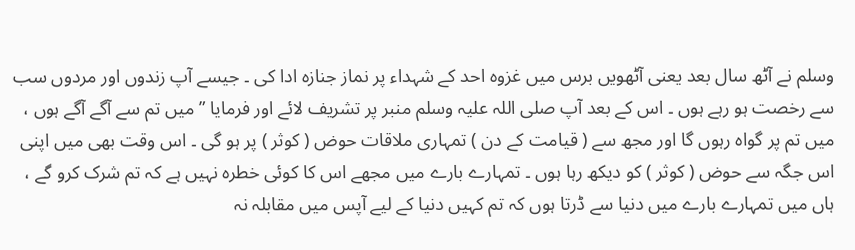وسلم نے آٹھ سال بعد یعنی آٹھویں برس میں غزوہ احد کے شہداء پر نماز جنازہ ادا کی ۔ جیسے آپ زندوں اور مردوں سب سے رخصت ہو رہے ہوں ۔ اس کے بعد آپ صلی اللہ علیہ وسلم منبر پر تشریف لائے اور فرمایا ” میں تم سے آگے آگے ہوں ، میں تم پر گواہ رہوں گا اور مجھ سے ( قیامت کے دن ) تمہاری ملاقات حوض ( کوثر ) پر ہو گی ۔ اس وقت بھی میں اپنی اس جگہ سے حوض ( کوثر ) کو دیکھ رہا ہوں ۔ تمہارے بارے میں مجھے اس کا کوئی خطرہ نہیں ہے کہ تم شرک کرو گے ، ہاں میں تمہارے بارے میں دنیا سے ڈرتا ہوں کہ تم کہیں دنیا کے لیے آپس میں مقابلہ نہ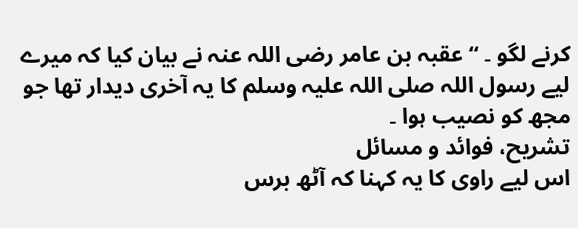کرنے لگو ۔ “ عقبہ بن عامر رضی اللہ عنہ نے بیان کیا کہ میرے لیے رسول اللہ صلی اللہ علیہ وسلم کا یہ آخری دیدار تھا جو مجھ کو نصیب ہوا ۔
تشریح، فوائد و مسائل
اس لیے راوی کا یہ کہنا کہ آٹھ برس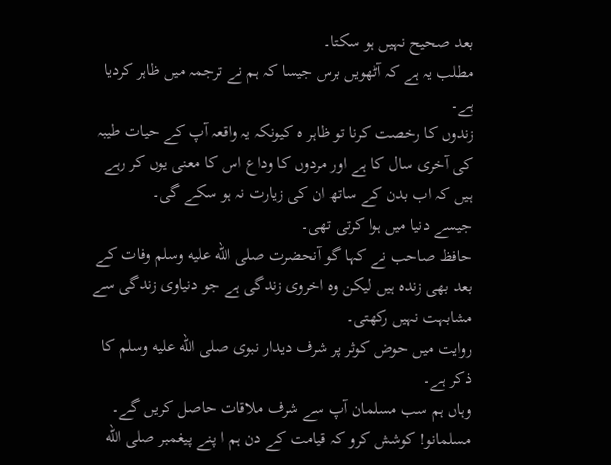بعد صحیح نہیں ہو سکتا۔
مطلب یہ ہے کہ آٹھویں برس جیسا کہ ہم نے ترجمہ میں ظاہر کردیا ہے۔
زندوں کا رخصت کرنا تو ظاہر ہ کیونکہ یہ واقعہ آپ کے حیات طیبہ کی آخری سال کا ہے اور مردوں کا وداع اس کا معنی یوں کر رہے ہیں کہ اب بدن کے ساتھ ان کی زیارت نہ ہو سکے گی۔
جیسے دنیا میں ہوا کرتی تھی۔
حافظ صاحب نے کہا گو آنحضرت صلى الله عليه وسلم وفات کے بعد بھی زندہ ہیں لیکن وہ اخروی زندگی ہے جو دنیاوی زندگی سے مشابہت نہیں رکھتی۔
روایت میں حوض کوثر پر شرف دیدار نبوی صلى الله عليه وسلم کا ذکر ہے۔
وہاں ہم سب مسلمان آپ سے شرف ملاقات حاصل کریں گے۔
مسلمانو! کوشش کرو کہ قیامت کے دن ہم ا پنے پیغمبر صلى الله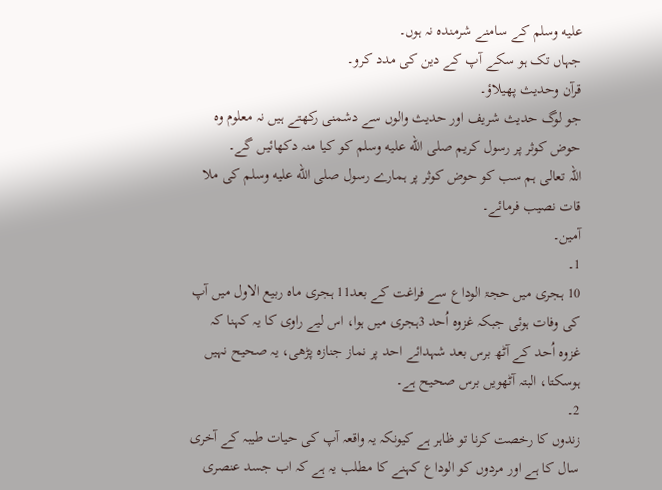عليه وسلم کے سامنے شرمندہ نہ ہوں۔
جہاں تک ہو سکے آپ کے دین کی مدد کرو۔
قرآن وحدیث پھیلاؤ۔
جو لوگ حدیث شریف اور حدیث والوں سے دشمنی رکھتے ہیں نہ معلوم وہ حوض کوثر پر رسول کریم صلى الله عليه وسلم کو کیا منہ دکھائیں گے۔
اللہ تعالی ہم سب کو حوض کوثر پر ہمارے رسول صلى الله عليه وسلم کی ملا قات نصیب فرمائے۔
آمین۔
1۔
10 ہجری میں حجۃ الوداع سے فراغت کے بعد11 ہجری ماہ ربیع الاول میں آپ کی وفات ہوئی جبکہ غزوہ اُحد 3ہجری میں ہوا، اس لیے راوی کا یہ کہنا کہ غزوہ اُحد کے آٹھ برس بعد شہدائے احد پر نماز جنازہ پڑھی، یہ صحیح نہیں ہوسکتا، البتہ آٹھویں برس صحیح ہے۔
2۔
زندوں کا رخصت کرنا تو ظاہر ہے کیونکہ یہ واقعہ آپ کی حیات طیبہ کے آخری سال کا ہے اور مردوں کو الوداع کہنے کا مطلب یہ ہے کہ اب جسد عنصری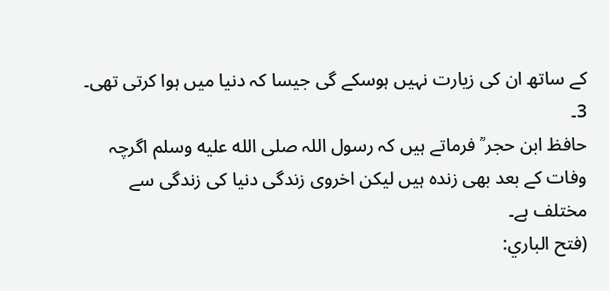کے ساتھ ان کی زیارت نہیں ہوسکے گی جیسا کہ دنیا میں ہوا کرتی تھی۔
3۔
حافظ ابن حجر ؒ فرماتے ہیں کہ رسول اللہ صلى الله عليه وسلم اگرچہ وفات کے بعد بھی زندہ ہیں لیکن اخروی زندگی دنیا کی زندگی سے مختلف ہے۔
(فتح الباري: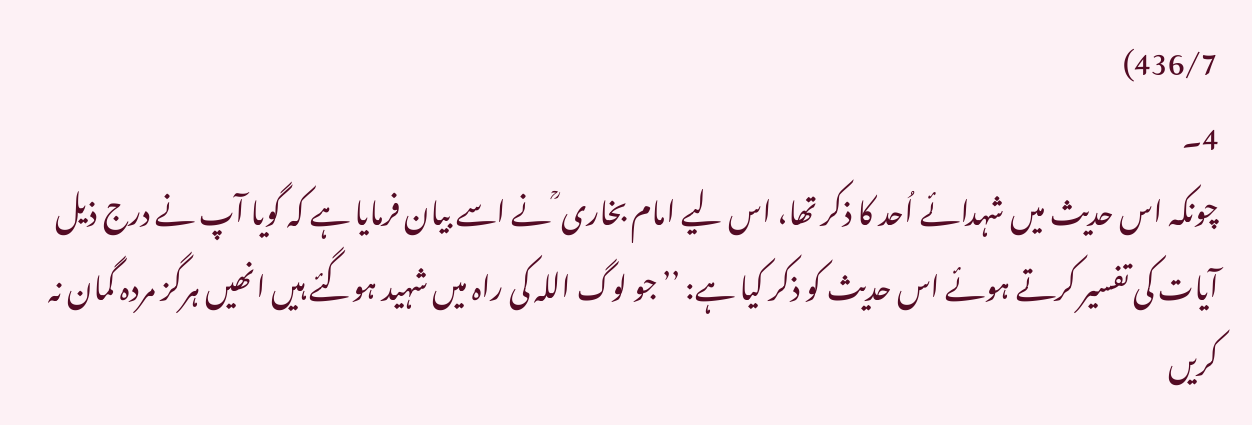436/7)
4۔
چونکہ اس حدیث میں شہدائے اُحد کا ذکر تھا، اس لیے امام بخاری ؒ نے اسے بیان فرمایا ہے کہ گویا آپ نے درج ذیل آیات کی تفسیر کرتے ہوئے اس حدیث کو ذکر کیا ہے: ’’جو لوگ اللہ کی راہ میں شہید ہوگئے ہیں انھیں ہرگز مردہ گمان نہ کریں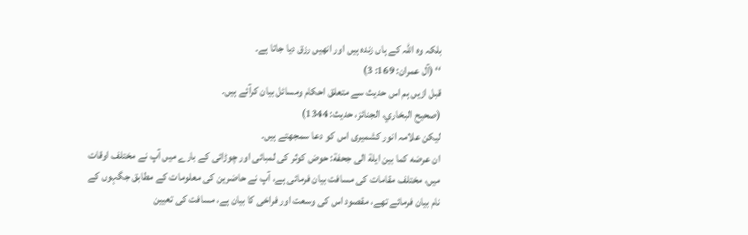بلکہ وہ اللہ کے ہاں زندہ ہیں اور انھیں رزق دیا جاتا ہے۔
‘‘ (آل عمران: 169: 3)
قبل ازیں ہم اس حدیث سے متعلق احکام ومسائل بیان کرآئے ہیں۔
(صحیح البخاري، الجنائز، حدیث: 1344)
لیکن علامہ انور کشمیری اس کو دعا سمجھتے ہیں۔
ان عرضه كما بين ايلة الی جحفة: حوض کوثر کی لمبائی اور چوڑائی کے بارے میں آپ نے مختلف اوقات میں، مختلف مقامات کی مسافت بیان فرمائی ہے، آپ نے حاضرین کی معلومات کے مطابق جگہوں کے نام بیان فرمائے تھے، مقصود اس کی وسعت اور فراخی کا بیان ہے، مسافت کی تعیین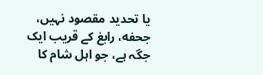یا تحدید مقصود نہیں، جحفه، رابغ کے قریب ایک جگہ ہے، جو اہل شام کا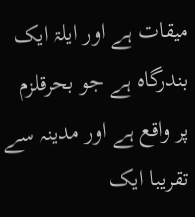میقات ہے اور ایلۃ ایک بندرگاہ ہے جو بحرقلزم پر واقع ہے اور مدینہ سے تقریبا ایک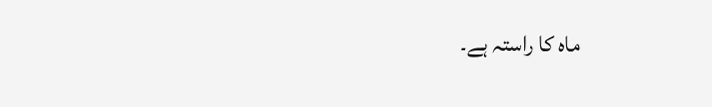ماہ کا راستہ ہے۔